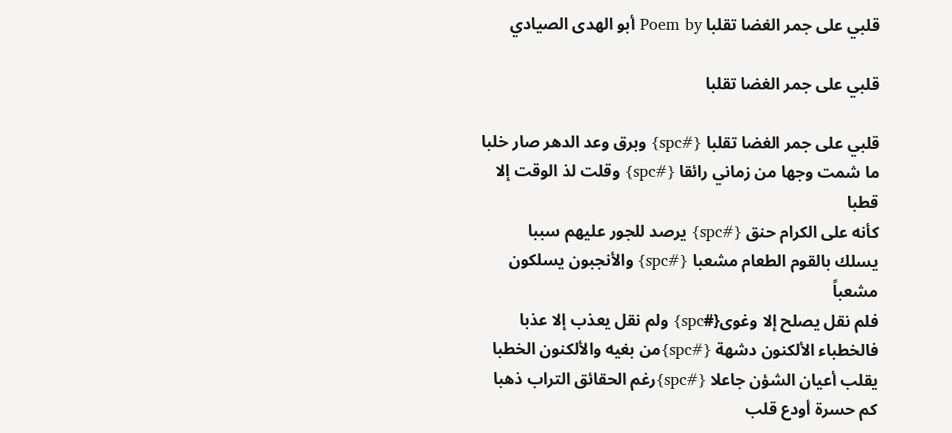قلبي على جمر الغضا تقلبا Poem by أبو الهدى الصيادي

قلبي على جمر الغضا تقلبا

قلبي على جمر الغضا تقلبا {#spc} وبرق وعد الدهر صار خلبا
ما شمت وجها من زماني رائقا {#spc} وقلت لذ الوقت إلا قطبا
كأنه على الكرام حنق {#spc} يرصد للجور عليهم سببا
يسلك بالقوم الطعام مشعبا {#spc} والأنجبون يسلكون مشعباً
فلم نقل يصلح إلا وغوى{#spc} ولم نقل يعذب إلا عذبا
فالخطباء الألكنون دشهة {#spc}من بغيه والألكنون الخطبا
يقلب أعيان الشؤن جاعلا {#spc}رغم الحقائق التراب ذهبا
كم حسرة أودع قلب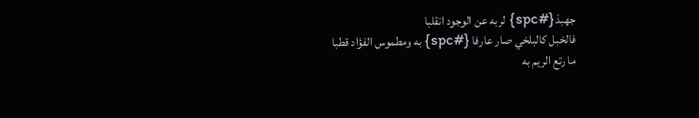جهبذ {#spc} لربه عن الوجود انقلبا
فالخبل كالبلخي صار عارفا {#spc} به ومطموس الفؤاد قطبا
ما رتع الريم به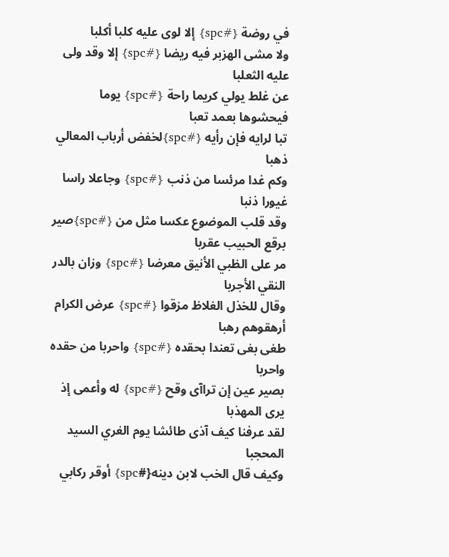في روضة {#spc} إلا لوى عليه كلبا أكلبا
ولا مشى الهزبر فيه ريضا {#spc} إلا وقد ولى عليه الثعلبا
عن غلط يولي كريما راحة {#spc} يوما فيحشوها بعمد تعبا
تبا لرايه فإن رأيه {#spc}لخفض أرباب المعالي ذهبا
وكم غدا مرئسا من ذنب {#spc} وجاعلا راسا غيورا ذنبا
وقد قلب الموضوع عكسا مثل من {#spc}صير برقع الحبيب عقربا
مر على الظبي الأنيق معرضا {#spc} وزان بالدر النقي الأجربا
وقال للخذل الغلاظ مزقوا {#spc} عرض الكرام أرهقوهم رهبا
طغى بغى تعندا بحقده {#spc} واحربا من حقده واحربا
بصير عين إن تراآى وقح {#spc} له وأعمى إذ يرى المهذبا
لقد عرفنا كيف آذى طائشا يوم الغري السيد المحجبا
وكيف قال الخب لابن دينه{#spc} أوقر ركابي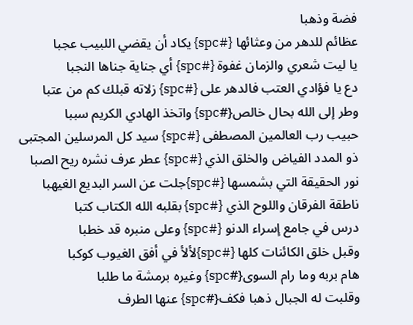فضة وذهبا
عظائم للدهر من وعثائها {#spc} يكاد أن يقضي اللبيب عجبا
يا ليت شعري والزمان غفوة {#spc} أي جناية جناها النجبا
دع يا فؤادي العتب فالدهر على {#spc} زلاته قبلك كم من عتبا
وطر إلى الله بحال خالص{#spc} واتخذ الهادي الكريم سببا
حبيب رب العالمين المصطفى {#spc} سيد كل المرسلين المجتبى
ذو المدد الفياض والخلق الذي {#spc} عطر عرف نشره ريح الصبا
نور الحقيقة التي بشمسها {#spc}جلت عن السر البديع الغيهبا
ناطقة الفرقان واللوح الذي {#spc} بقلبه الله الكتاب كتبا
درس في جامع إسراء الدنو {#spc} وعلى منبره قد خطبا
وقبل خلق الكائنات كلها {#spc}لألأ في أفق الغيوب كوكبا
هام بربه وما رام السوى{#spc} وغيره برمشة ما طلبا
وقلبت له الجبال ذهبا فكف{#spc} عنها الطرف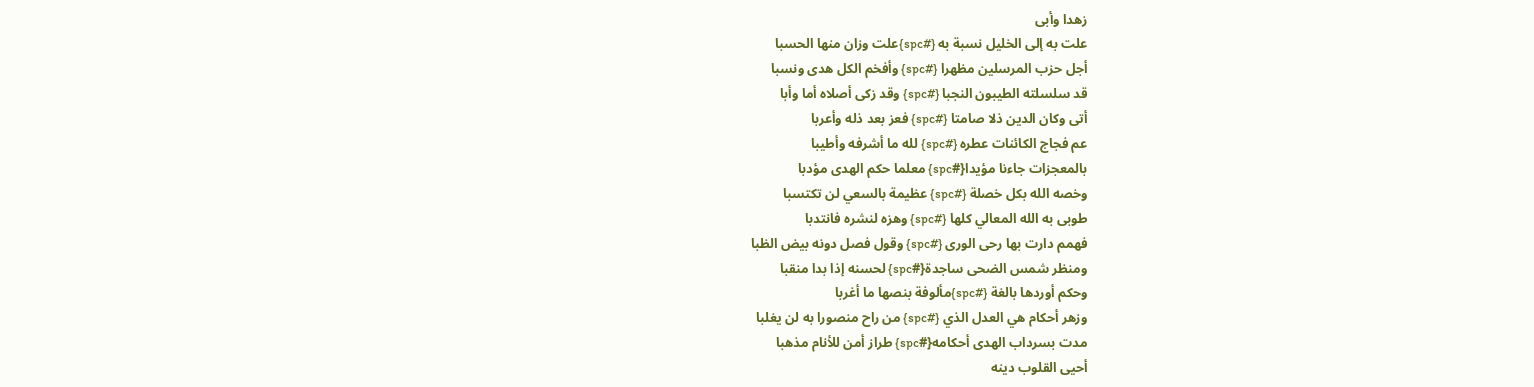زهدا وأبى
علت به إلى الخليل نسبة به {#spc}علت وزان منها الحسبا
أجل حزب المرسلين مظهرا {#spc} وأفخم الكل هدى ونسبا
قد سلسلته الطيبون النجبا {#spc} وقد زكى أصلاه أما وأبا
أتى وكان الدين ذلا صامتا {#spc} فعز بعد ذله وأعربا
عم فجاج الكائنات عطره {#spc} لله ما أشرفه وأطيبا
بالمعجزات جاءنا مؤيدا{#spc} معلما حكم الهدى مؤدبا
وخصه الله بكل خصلة {#spc} عظيمة بالسعي لن تكتسبا
طوبى به الله المعالي كلها {#spc} وهزه لنشره فانتدبا
فهمم دارت بها رحى الورى {#spc} وقول فصل دونه بيض الظبا
ومنظر شمس الضحى ساجدة{#spc} لحسنه إذا بدا منقبا
وحكم أوردها بالغة {#spc}مألوفة بنصها ما أغربا
وزهر أحكام هي العدل الذي {#spc} من راح منصورا به لن يغلبا
مدت بسرداب الهدى أحكامه{#spc} طراز أمن للأنام مذهبا
أحيى القلوب دينه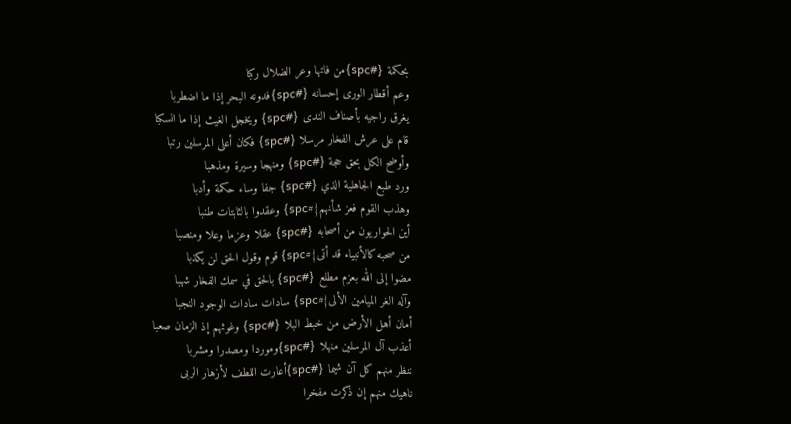بحكمة {#spc}من فاتها وعر الضلال ركبا
وعم أقطار الورى إحسانه {#spc}فدونه البحر إذا ما اضطربا
يغرق راجيه بأصناف الندى {#spc} ويخجل الغيث إذا ما انسكبا
قام على عرش الفخار مرسلا {#spc} فكان أعلى المرسلين رتبا
وأوضح الكل بحق حجة {#spc} ومنهجا وسيرة ومذهبا
ورد طبع الجاهلية الذي {#spc} جفا وساء حكمة وأدبا
وهذب القوم فعز شأنهم{#spc} وعقدوا بالثابتات طنبا
أين الحواريون من أصحابه {#spc} عقلا وعزما وعلا ومنصبا
من صحبه كالأنبياء قد أتى{#spc} قوم وقول الحق لن يكذبا
مضوا إلى الله بعزم مطلع {#spc} بالحق في سمك الفخار شهبا
وآله الغر الميامين الألى{#spc} سادات سادات الوجود النجبا
أمان أهل الأرض من خبط البلا {#spc} وغوثهم إذ الزمان صعبا
أعذب آل المرسلين منهلا {#spc}وموردا ومصدرا ومشربا
ننظر منهم كل آن شيما {#spc}أعارت اللطف لأزهار الربى
ناهيك منهم إن ذكرت مفخرا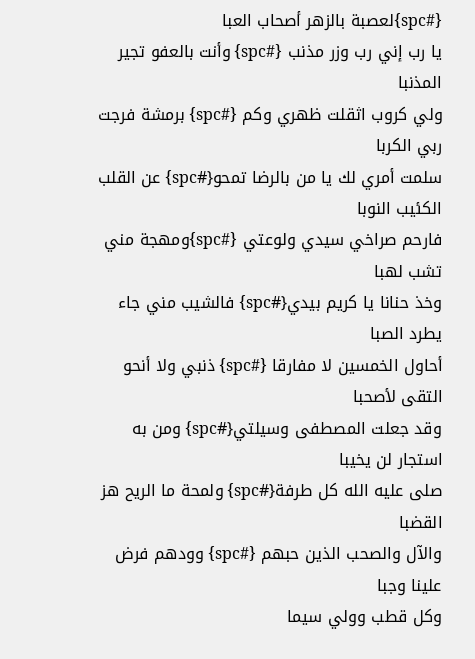{#spc}لعصبة بالزهر أصحاب العبا
يا رب إني رب وزر مذنب {#spc} وأنت بالعفو تجير المذنبا
ولي كروب اثقلت ظهري وكم {#spc} برمشة فرجت ربي الكربا
سلمت أمري لك يا من بالرضا تمحو{#spc} عن القلب الكئيب النوبا
فارحم صراخي سيدي ولوعتي {#spc}ومهجة مني تشب لهبا
وخذ حنانا يا كريم بيدي{#spc} فالشيب مني جاء يطرد الصبا
أحاول الخمسين لا مفارقا {#spc} ذنبي ولا أنحو التقى لأصحبا
وقد جعلت المصطفى وسيلتي{#spc} ومن به استجار لن يخيبا
صلى عليه الله كل طرفة{#spc} ولمحة ما الريح هز القضبا
والآل والصحب الذين حبهم {#spc} وودهم فرض علينا وجبا
وكل قطب وولي سيما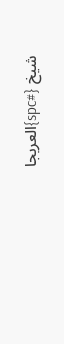شيخ {#spc}العريجا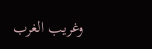وغريب الغرب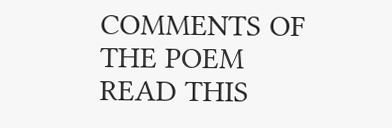COMMENTS OF THE POEM
READ THIS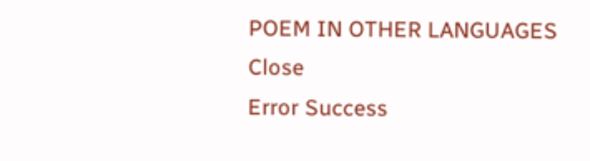POEM IN OTHER LANGUAGES
Close
Error Success